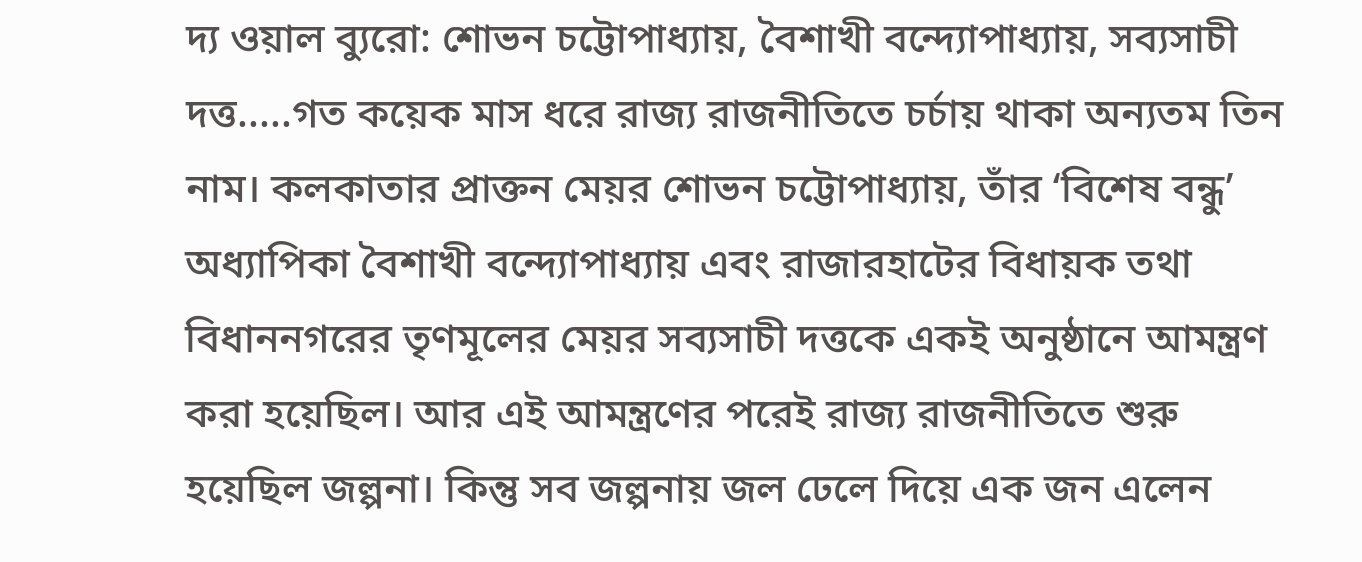দ্য ওয়াল ব্যুরো: শোভন চট্টোপাধ্যায়, বৈশাখী বন্দ্যোপাধ্যায়, সব্যসাচী দত্ত.....গত কয়েক মাস ধরে রাজ্য রাজনীতিতে চর্চায় থাকা অন্যতম তিন নাম। কলকাতার প্রাক্তন মেয়র শোভন চট্টোপাধ্যায়, তাঁর ‘বিশেষ বন্ধু’ অধ্যাপিকা বৈশাখী বন্দ্যোপাধ্যায় এবং রাজারহাটের বিধায়ক তথা বিধাননগরের তৃণমূলের মেয়র সব্যসাচী দত্তকে একই অনুষ্ঠানে আমন্ত্রণ করা হয়েছিল। আর এই আমন্ত্রণের পরেই রাজ্য রাজনীতিতে শুরু হয়েছিল জল্পনা। কিন্তু সব জল্পনায় জল ঢেলে দিয়ে এক জন এলেন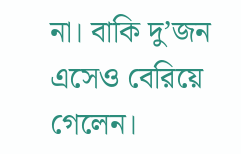না। বাকি দু’জন এসেও বেরিয়ে গেলেন।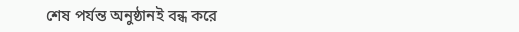শেষ পর্যন্ত অনুষ্ঠানই বন্ধ করে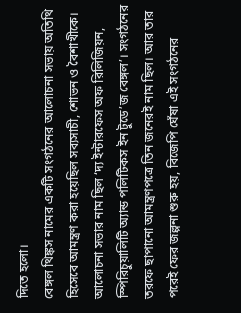দিতে হলো।
বেঙ্গল থিঙ্কস নামের একটি সংগঠনের আলোচনা সভায় অতিথি হিসেবে আমন্ত্রণ করা হয়েছিল সব্যসাচী, শোভন ও বৈশাখীকে। আলোচনা সভার নাম ছিল ‘দ্য ইন্টারফেস অফ রিলিজিয়ন, স্পিরিচুয়ালিটি অ্যান্ড পলিটিকস ইন টুডে’জ বেঙ্গল’। সংগঠনের তরফে ছাপানো আমন্ত্রণপত্রে তিন জনেরই নাম ছিল। আর তার পরেই ফের জল্পনা শুরু হয়, বিজেপি ঘেঁষা এই সংগঠনের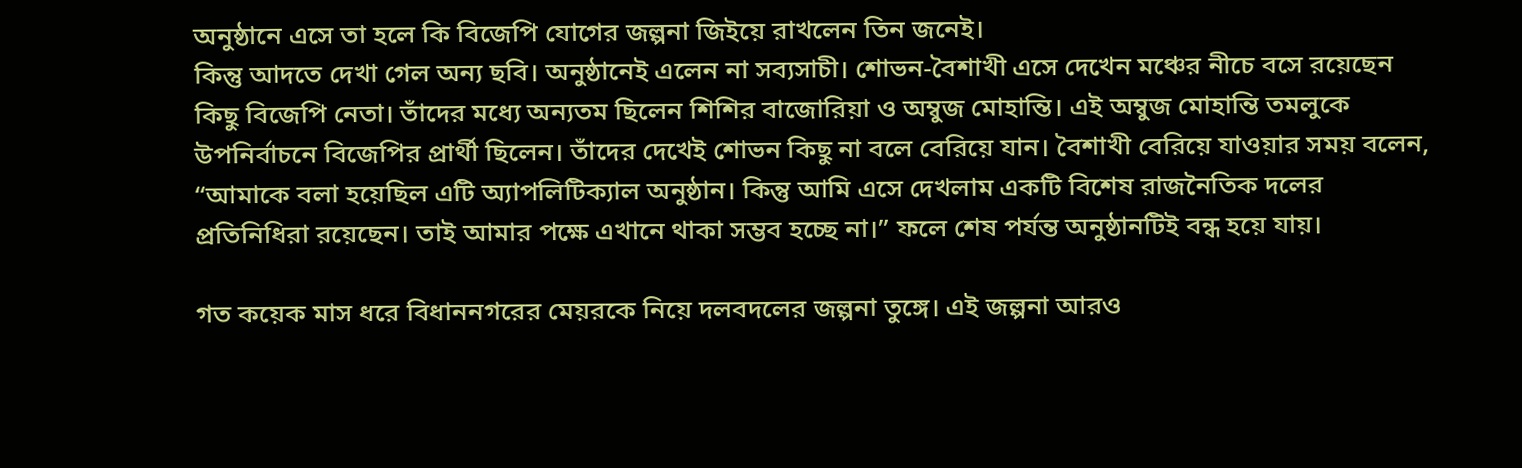অনুষ্ঠানে এসে তা হলে কি বিজেপি যোগের জল্পনা জিইয়ে রাখলেন তিন জনেই।
কিন্তু আদতে দেখা গেল অন্য ছবি। অনুষ্ঠানেই এলেন না সব্যসাচী। শোভন-বৈশাখী এসে দেখেন মঞ্চের নীচে বসে রয়েছেন কিছু বিজেপি নেতা। তাঁদের মধ্যে অন্যতম ছিলেন শিশির বাজোরিয়া ও অম্বুজ মোহান্তি। এই অম্বুজ মোহান্তি তমলুকে উপনির্বাচনে বিজেপির প্রার্থী ছিলেন। তাঁদের দেখেই শোভন কিছু না বলে বেরিয়ে যান। বৈশাখী বেরিয়ে যাওয়ার সময় বলেন, “আমাকে বলা হয়েছিল এটি অ্যাপলিটিক্যাল অনুষ্ঠান। কিন্তু আমি এসে দেখলাম একটি বিশেষ রাজনৈতিক দলের প্রতিনিধিরা রয়েছেন। তাই আমার পক্ষে এখানে থাকা সম্ভব হচ্ছে না।” ফলে শেষ পর্যন্ত অনুষ্ঠানটিই বন্ধ হয়ে যায়।

গত কয়েক মাস ধরে বিধাননগরের মেয়রকে নিয়ে দলবদলের জল্পনা তুঙ্গে। এই জল্পনা আরও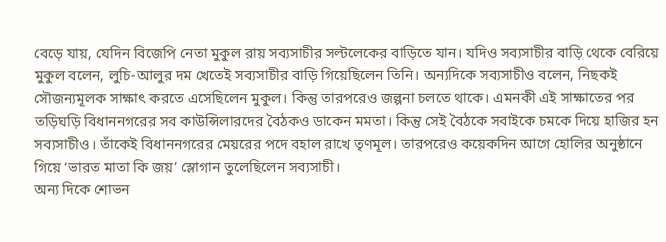বেড়ে যায়, যেদিন বিজেপি নেতা মুকুল রায় সব্যসাচীর সল্টলেকের বাড়িতে যান। যদিও সব্যসাচীর বাড়ি থেকে বেরিয়ে মুকুল বলেন, লুচি-আলুর দম খেতেই সব্যসাচীর বাড়ি গিয়েছিলেন তিনি। অন্যদিকে সব্যসাচীও বলেন, নিছকই সৌজন্যমূলক সাক্ষাৎ করতে এসেছিলেন মুকুল। কিন্তু তারপরেও জল্পনা চলতে থাকে। এমনকী এই সাক্ষাতের পর তড়িঘড়ি বিধাননগরের সব কাউন্সিলারদের বৈঠকও ডাকেন মমতা। কিন্তু সেই বৈঠকে সবাইকে চমকে দিয়ে হাজির হন সব্যসাচীও। তাঁকেই বিধাননগরের মেয়রের পদে বহাল রাখে তৃণমূল। তারপরেও কয়েকদিন আগে হোলির অনুষ্ঠানে গিয়ে ‘ভারত মাতা কি জয়’ স্লোগান তুলেছিলেন সব্যসাচী।
অন্য দিকে শোভন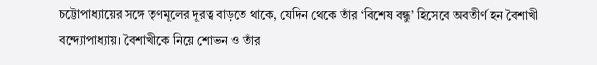চট্টোপাধ্যায়ের সঙ্গে তৃণমূলের দূরত্ব বাড়তে থাকে, যেদিন থেকে তাঁর ‘বিশেষ বন্ধু’ হিসেবে অবতীর্ণ হন বৈশাখী বন্দ্যোপাধ্যায়। বৈশাখীকে নিয়ে শোভন ও তাঁর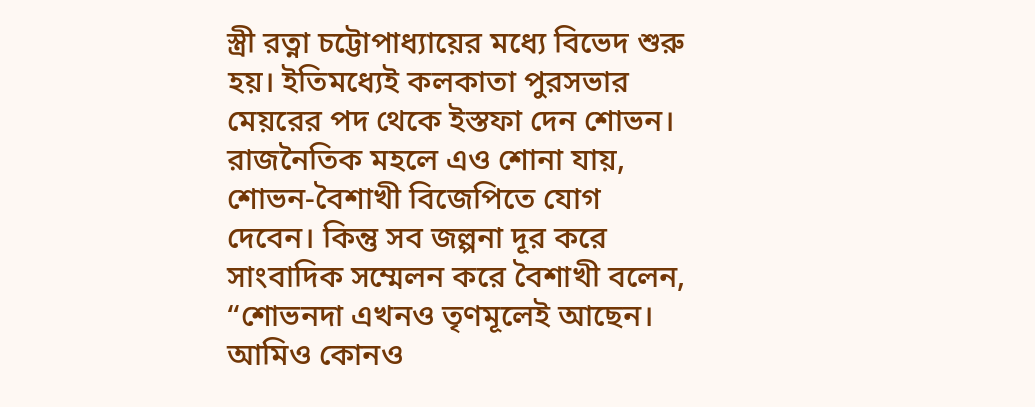স্ত্রী রত্না চট্টোপাধ্যায়ের মধ্যে বিভেদ শুরু হয়। ইতিমধ্যেই কলকাতা পুরসভার মেয়রের পদ থেকে ইস্তফা দেন শোভন। রাজনৈতিক মহলে এও শোনা যায়, শোভন-বৈশাখী বিজেপিতে যোগ দেবেন। কিন্তু সব জল্পনা দূর করে সাংবাদিক সম্মেলন করে বৈশাখী বলেন, “শোভনদা এখনও তৃণমূলেই আছেন। আমিও কোনও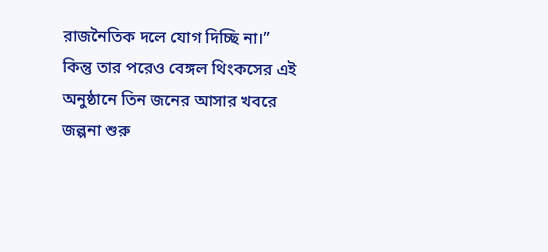রাজনৈতিক দলে যোগ দিচ্ছি না।”
কিন্তু তার পরেও বেঙ্গল থিংকসের এই অনুষ্ঠানে তিন জনের আসার খবরে জল্পনা শুরু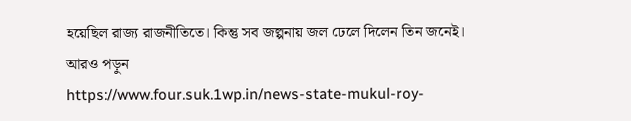হয়েছিল রাজ্য রাজনীতিতে। কিন্তু সব জল্পনায় জল ঢেলে দিলেন তিন জনেই।
আরও পড়ুন
https://www.four.suk.1wp.in/news-state-mukul-roy-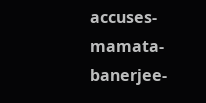accuses-mamata-banerjee-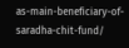as-main-beneficiary-of-saradha-chit-fund/